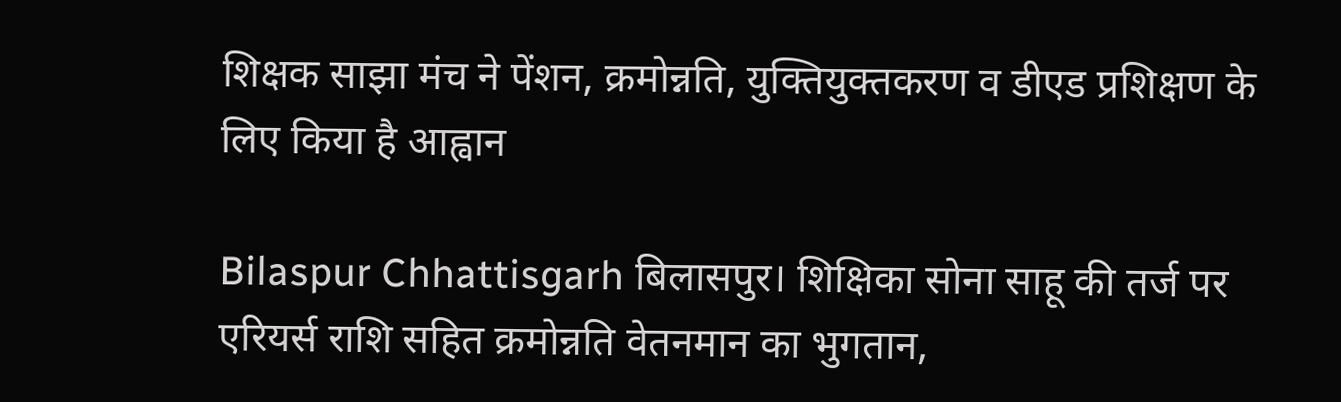शिक्षक साझा मंच ने पेंशन, क्रमोन्नति, युक्तियुक्तकरण व डीएड प्रशिक्षण के लिए किया है आह्वान

Bilaspur Chhattisgarh बिलासपुर। शिक्षिका सोना साहू की तर्ज पर एरियर्स राशि सहित क्रमोन्नति वेतनमान का भुगतान,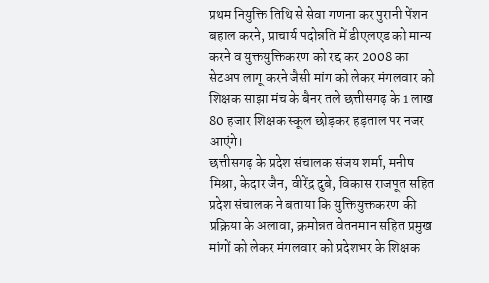प्रथम नियुक्ति तिथि से सेवा गणना कर पुरानी पेंशन बहाल करने, प्राचार्य पदोन्नति में डीएलएड को मान्य करने व युक्तयुक्तिकरण को रद्द कर 2008 का सेटअप लागू करने जैसी मांग को लेकर मंगलवार को शिक्षक साझा मंच के बैनर तले छत्तीसगढ़ के 1 लाख 80 हजार शिक्षक स्कूल छोड़कर हड़ताल पर नजर आएंगे।
छत्तीसगढ़ के प्रदेश संचालक संजय शर्मा, मनीष मिश्रा, केदार जैन, वीरेंद्र दुबे, विकास राजपूत सहित प्रदेश संचालक ने बताया कि युक्तियुक्तकरण की प्रक्रिया के अलावा, क्रमोन्नत वेतनमान सहित प्रमुख मांगों को लेकर मंगलवार को प्रदेशभर के शिक्षक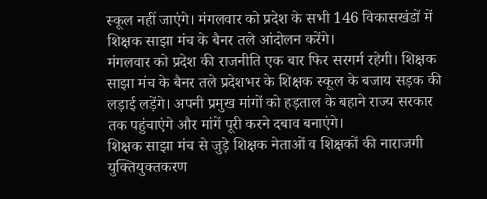स्कूल नहीं जाएंगे। मंगलवार को प्रदेश के सभी 146 विकासखंडों में शिक्षक साझा मंच के बैनर तले आंदोलन करेंगे।
मंगलवार को प्रदेश की राजनीति एक बार फिर सरगर्म रहेगी। शिक्षक साझा मंच के बैनर तले प्रदेशभर के शिक्षक स्कूल के बजाय सड़क की लड़ाई लड़ेंगे। अपनी प्रमुख मांगों को हड़ताल के बहाने राज्य सरकार तक पहुंचाएंगे और मांगें पूरी करने दबाव बनाएंगे।
शिक्षक साझा मंच से जुड़े शिक्षक नेताओं व शिक्षकों की नाराजगी युक्तियुक्तकरण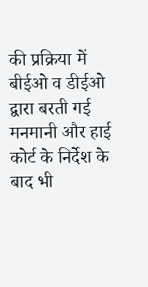की प्रक्रिया में बीईओ व डीईओ द्वारा बरती गई मनमानी और हाई कोर्ट के निर्देश के बाद भी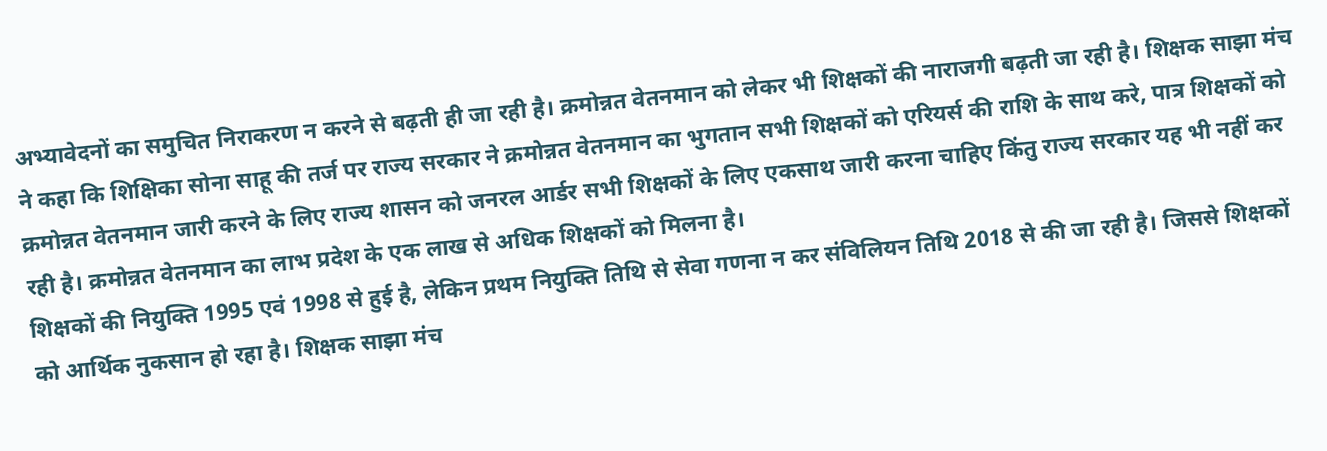अभ्यावेदनों का समुचित निराकरण न करने से बढ़ती ही जा रही है। क्रमोन्नत वेतनमान को लेकर भी शिक्षकों की नाराजगी बढ़ती जा रही है। शिक्षक साझा मंच ने कहा कि शिक्षिका सोना साहू की तर्ज पर राज्य सरकार ने क्रमोन्नत वेतनमान का भुगतान सभी शिक्षकों को एरियर्स की राशि के साथ करे, पात्र शिक्षकों को क्रमोन्नत वेतनमान जारी करने के लिए राज्य शासन को जनरल आर्डर सभी शिक्षकों के लिए एकसाथ जारी करना चाहिए किंतु राज्य सरकार यह भी नहीं कर रही है। क्रमोन्नत वेतनमान का लाभ प्रदेश के एक लाख से अधिक शिक्षकों को मिलना है।
शिक्षकों की नियुक्ति 1995 एवं 1998 से हुई है, लेकिन प्रथम नियुक्ति तिथि से सेवा गणना न कर संविलियन तिथि 2018 से की जा रही है। जिससे शिक्षकों को आर्थिक नुकसान हो रहा है। शिक्षक साझा मंच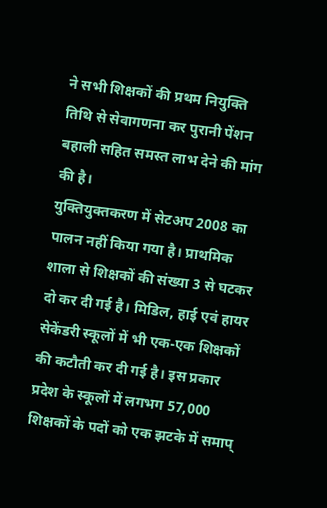ने सभी शिक्षकों की प्रथम नियुक्ति तिथि से सेवागणना कर पुरानी पेंशन बहाली सहित समस्त लाभ देने की मांग की है।
युक्तियुक्तकरण में सेटअप 2008 का पालन नहीं किया गया है। प्राथमिक शाला से शिक्षकों की संख्या 3 से घटकर दो कर दी गई है। मिडिल, हाई एवं हायर सेकेंडरी स्कूलों में भी एक-एक शिक्षकों की कटौती कर दी गई है। इस प्रकार प्रदेश के स्कूलों में लगभग 57,000 शिक्षकों के पदों को एक झटके में समाप्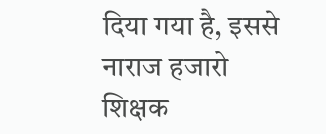दिया गया है, इससे नाराज हजारो शिक्षक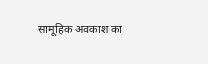सामूहिक अवकाश का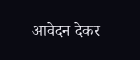आवेदन देकर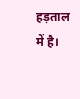हड़ताल में है।